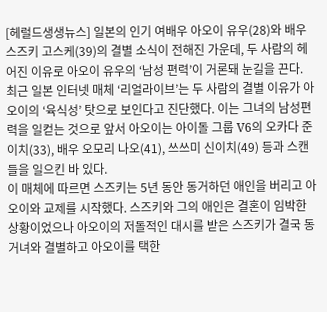[헤럴드생생뉴스] 일본의 인기 여배우 아오이 유우(28)와 배우 스즈키 고스케(39)의 결별 소식이 전해진 가운데, 두 사람의 헤어진 이유로 아오이 유우의 ‘남성 편력’이 거론돼 눈길을 끈다.
최근 일본 인터넷 매체 ‘리얼라이브’는 두 사람의 결별 이유가 아오이의 ‘육식성’ 탓으로 보인다고 진단했다. 이는 그녀의 남성편력을 일컫는 것으로 앞서 아오이는 아이돌 그룹 V6의 오카다 준이치(33), 배우 오모리 나오(41), 쓰쓰미 신이치(49) 등과 스캔들을 일으킨 바 있다.
이 매체에 따르면 스즈키는 5년 동안 동거하던 애인을 버리고 아오이와 교제를 시작했다. 스즈키와 그의 애인은 결혼이 임박한 상황이었으나 아오이의 저돌적인 대시를 받은 스즈키가 결국 동거녀와 결별하고 아오이를 택한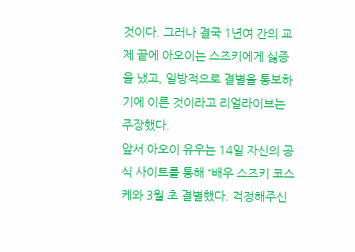것이다. 그러나 결국 1년여 간의 교제 끝에 아오이는 스즈키에게 싫증을 냈고, 일방적으로 결별을 통보하기에 이른 것이라고 리얼라이브는 주장했다.
앞서 아오이 유우는 14일 자신의 공식 사이트를 통해 “배우 스즈키 코스케와 3월 초 결별했다. 걱정해주신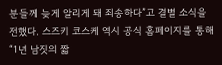분들께 늦게 알리게 돼 죄송하다”고 결별 소식을 전했다. 스즈키 코스케 역시 공식 홈페이지를 통해 “1년 남짓의 짧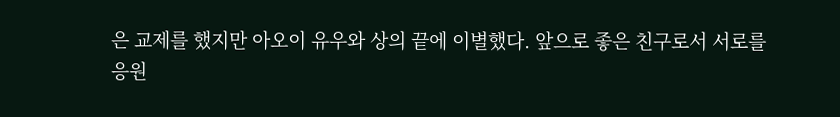은 교제를 했지만 아오이 유우와 상의 끝에 이별했다. 앞으로 좋은 친구로서 서로를 응원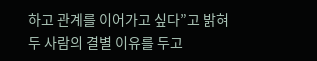하고 관계를 이어가고 싶다”고 밝혀 두 사람의 결별 이유를 두고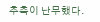추측이 난무했다.